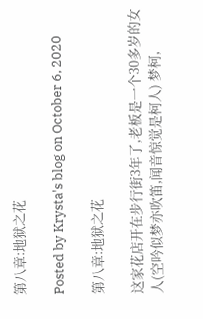第八章:地狱之花

Posted by Krysta's blog on October 6, 2020

第八章:地狱之花

这家花店开在步行街3年了,老板是一个30多岁的女人(空吟似梦亦吹笛,闻音惊觉是柯人) 梦柯,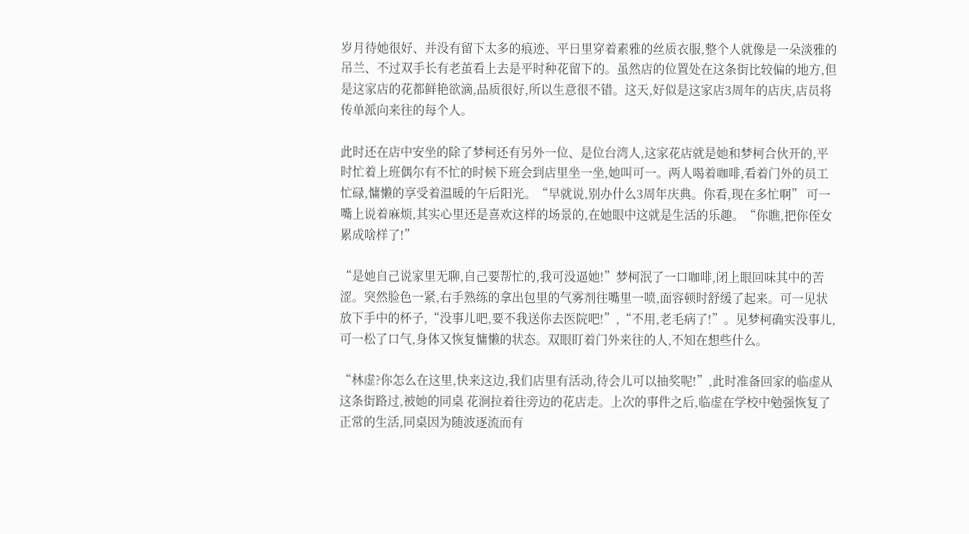岁月待她很好、并没有留下太多的痕迹、平日里穿着素雅的丝质衣服,整个人就像是一朵淡雅的吊兰、不过双手长有老茧看上去是平时种花留下的。虽然店的位置处在这条街比较偏的地方,但是这家店的花都鲜艳欲滴,品质很好,所以生意很不错。这天,好似是这家店3周年的店庆,店员将传单派向来往的每个人。

此时还在店中安坐的除了梦柯还有另外一位、是位台湾人,这家花店就是她和梦柯合伙开的,平时忙着上班偶尔有不忙的时候下班会到店里坐一坐,她叫可一。两人喝着咖啡,看着门外的员工忙碌,慵懒的享受着温暖的午后阳光。“早就说,别办什么3周年庆典。你看,现在多忙啊” 可一嘴上说着麻烦,其实心里还是喜欢这样的场景的,在她眼中这就是生活的乐趣。“你瞧,把你侄女累成啥样了!”

“是她自己说家里无聊,自己要帮忙的,我可没逼她!”梦柯泯了一口咖啡,闭上眼回味其中的苦涩。突然脸色一紧,右手熟练的拿出包里的气雾剂往嘴里一喷,面容顿时舒缓了起来。可一见状放下手中的杯子,“没事儿吧,要不我送你去医院吧!”,“不用,老毛病了!”。见梦柯确实没事儿,可一松了口气,身体又恢复慵懒的状态。双眼盯着门外来往的人,不知在想些什么。

“林虚?你怎么在这里,快来这边,我们店里有活动,待会儿可以抽奖呢!”,此时准备回家的临虚从这条街路过,被她的同桌 花涧拉着往旁边的花店走。上次的事件之后,临虚在学校中勉强恢复了正常的生活,同桌因为随波逐流而有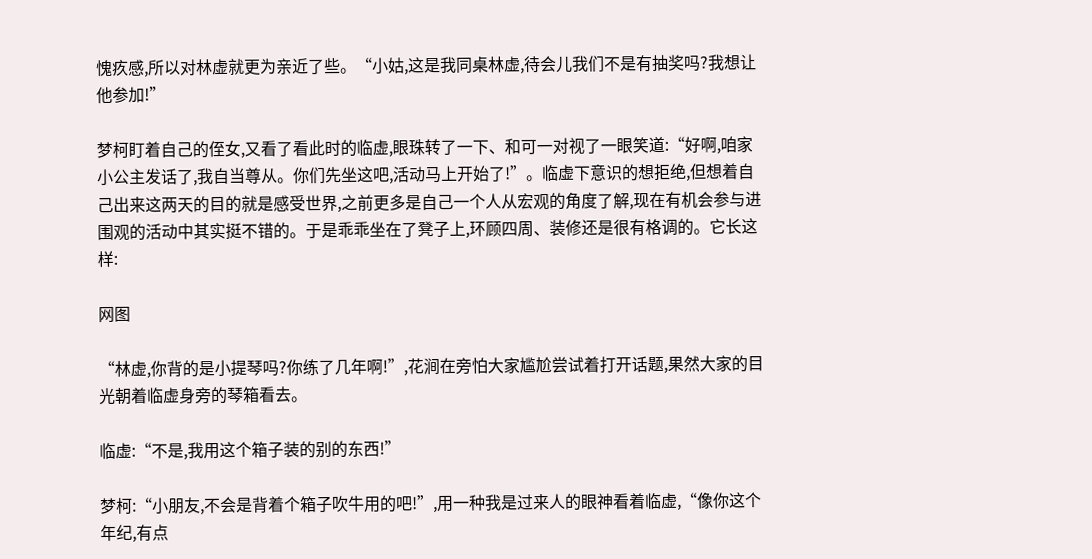愧疚感,所以对林虚就更为亲近了些。“小姑,这是我同桌林虚,待会儿我们不是有抽奖吗?我想让他参加!”

梦柯盯着自己的侄女,又看了看此时的临虚,眼珠转了一下、和可一对视了一眼笑道:“好啊,咱家小公主发话了,我自当尊从。你们先坐这吧,活动马上开始了!”。临虚下意识的想拒绝,但想着自己出来这两天的目的就是感受世界,之前更多是自己一个人从宏观的角度了解,现在有机会参与进围观的活动中其实挺不错的。于是乖乖坐在了凳子上,环顾四周、装修还是很有格调的。它长这样:

网图

“林虚,你背的是小提琴吗?你练了几年啊!”,花涧在旁怕大家尴尬尝试着打开话题,果然大家的目光朝着临虚身旁的琴箱看去。

临虚:“不是,我用这个箱子装的别的东西!”

梦柯:“小朋友,不会是背着个箱子吹牛用的吧!”,用一种我是过来人的眼神看着临虚,“像你这个年纪,有点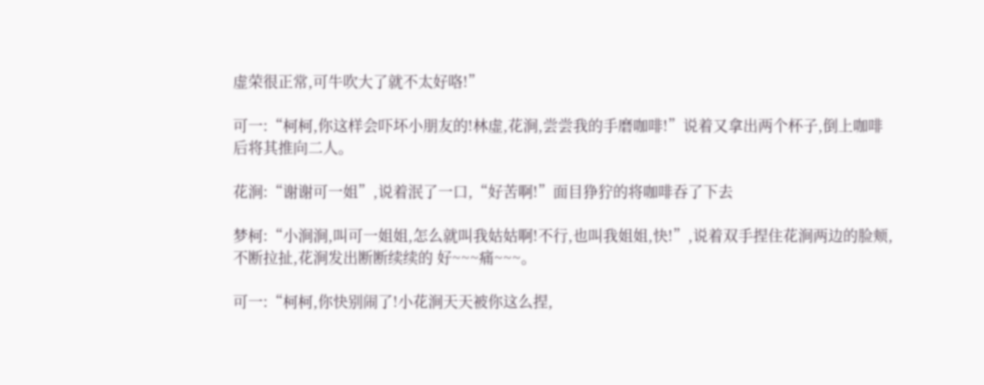虚荣很正常,可牛吹大了就不太好咯!”

可一:“柯柯,你这样会吓坏小朋友的!林虚,花涧,尝尝我的手磨咖啡!”说着又拿出两个杯子,倒上咖啡后将其推向二人。

花涧:“谢谢可一姐”,说着泯了一口,“好苦啊!”面目狰狞的将咖啡吞了下去

梦柯:“小涧涧,叫可一姐姐,怎么就叫我姑姑啊!不行,也叫我姐姐,快!”,说着双手捏住花涧两边的脸颊,不断拉扯,花涧发出断断续续的 好~~~痛~~~。

可一:“柯柯,你快别闹了!小花涧天天被你这么捏,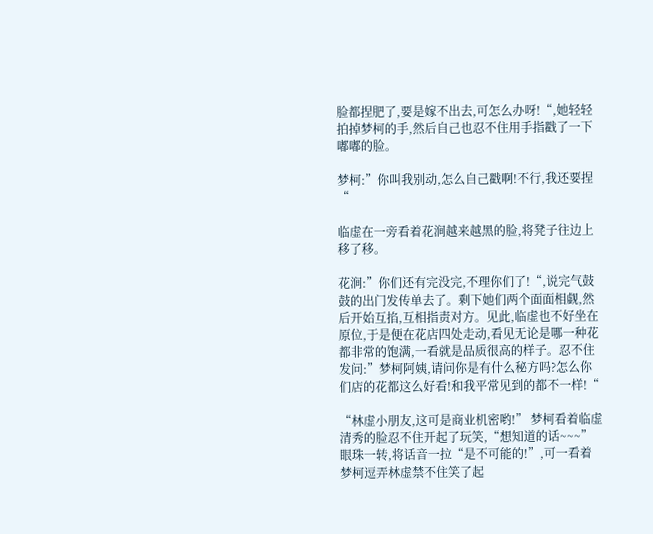脸都捏肥了,要是嫁不出去,可怎么办呀!“,她轻轻拍掉梦柯的手,然后自己也忍不住用手指戳了一下嘟嘟的脸。

梦柯:”你叫我别动,怎么自己戳啊!不行,我还要捏“

临虚在一旁看着花涧越来越黑的脸,将凳子往边上移了移。

花涧:”你们还有完没完,不理你们了!“,说完气鼓鼓的出门发传单去了。剩下她们两个面面相觑,然后开始互掐,互相指责对方。见此,临虚也不好坐在原位,于是便在花店四处走动,看见无论是哪一种花都非常的饱满,一看就是品质很高的样子。忍不住发问:”梦柯阿姨,请问你是有什么秘方吗?怎么你们店的花都这么好看!和我平常见到的都不一样!“

“林虚小朋友,这可是商业机密哟!” 梦柯看着临虚清秀的脸忍不住开起了玩笑,“想知道的话~~~”眼珠一转,将话音一拉“是不可能的!”,可一看着梦柯逗弄林虚禁不住笑了起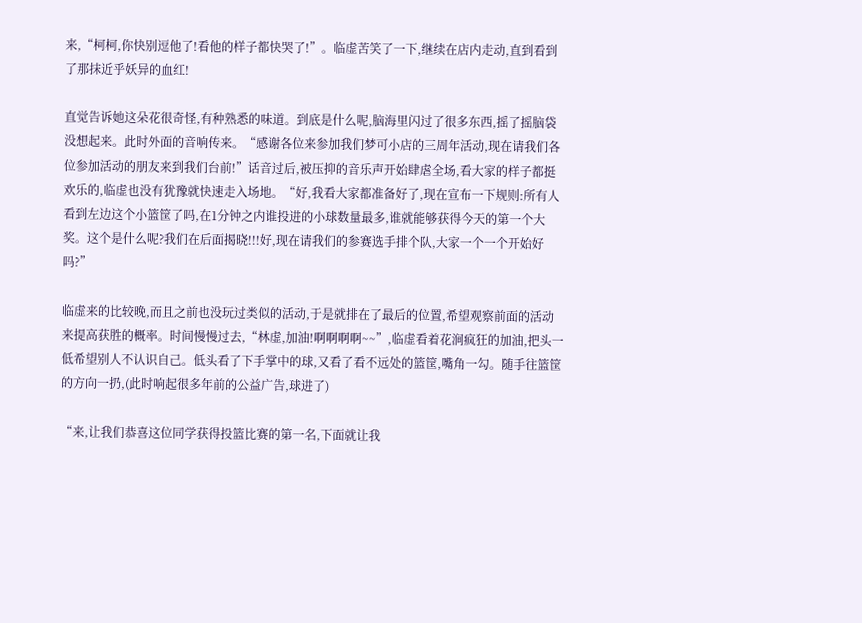来,“柯柯,你快别逗他了!看他的样子都快哭了!”。临虚苦笑了一下,继续在店内走动,直到看到了那抹近乎妖异的血红!

直觉告诉她这朵花很奇怪,有种熟悉的味道。到底是什么呢,脑海里闪过了很多东西,摇了摇脑袋没想起来。此时外面的音响传来。“感谢各位来参加我们梦可小店的三周年活动,现在请我们各位参加活动的朋友来到我们台前!”话音过后,被压抑的音乐声开始肆虐全场,看大家的样子都挺欢乐的,临虚也没有犹豫就快速走入场地。“好,我看大家都准备好了,现在宣布一下规则:所有人看到左边这个小篮筐了吗,在1分钟之内谁投进的小球数量最多,谁就能够获得今天的第一个大奖。这个是什么呢?我们在后面揭晓!!!好,现在请我们的参赛选手排个队,大家一个一个开始好吗?”

临虚来的比较晚,而且之前也没玩过类似的活动,于是就排在了最后的位置,希望观察前面的活动来提高获胜的概率。时间慢慢过去,“林虚,加油!啊啊啊啊~~”,临虚看着花涧疯狂的加油,把头一低希望别人不认识自己。低头看了下手掌中的球,又看了看不远处的篮筐,嘴角一勾。随手往篮筐的方向一扔,(此时响起很多年前的公益广告,球进了)

“来,让我们恭喜这位同学获得投篮比赛的第一名,下面就让我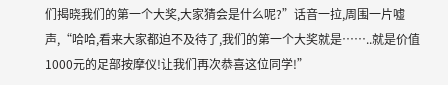们揭晓我们的第一个大奖,大家猜会是什么呢?”话音一拉,周围一片嘘声,“哈哈,看来大家都迫不及待了,我们的第一个大奖就是……..就是价值1000元的足部按摩仪!让我们再次恭喜这位同学!”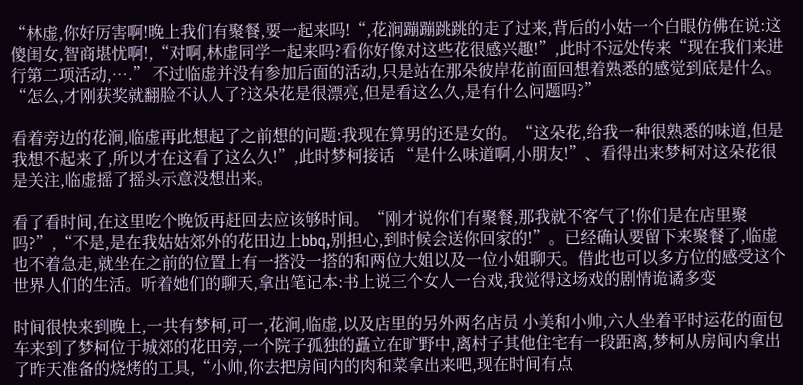“林虚,你好厉害啊!晚上我们有聚餐,要一起来吗!“,花涧蹦蹦跳跳的走了过来,背后的小姑一个白眼仿佛在说:这傻闺女,智商堪忧啊!,“对啊,林虚同学一起来吗?看你好像对这些花很感兴趣!”,此时不远处传来“现在我们来进行第二项活动,….” 不过临虚并没有参加后面的活动,只是站在那朵彼岸花前面回想着熟悉的感觉到底是什么。“怎么,才刚获奖就翻脸不认人了?这朵花是很漂亮,但是看这么久,是有什么问题吗?”

看着旁边的花涧,临虚再此想起了之前想的问题:我现在算男的还是女的。“这朵花,给我一种很熟悉的味道,但是我想不起来了,所以才在这看了这么久!”,此时梦柯接话 “是什么味道啊,小朋友!”、看得出来梦柯对这朵花很是关注,临虚摇了摇头示意没想出来。

看了看时间,在这里吃个晚饭再赶回去应该够时间。“刚才说你们有聚餐,那我就不客气了!你们是在店里聚吗?”,“不是,是在我姑姑郊外的花田边上bbq,别担心,到时候会送你回家的!”。已经确认要留下来聚餐了,临虚也不着急走,就坐在之前的位置上有一搭没一搭的和两位大姐以及一位小姐聊天。借此也可以多方位的感受这个世界人们的生活。听着她们的聊天,拿出笔记本:书上说三个女人一台戏,我觉得这场戏的剧情诡谲多变

时间很快来到晚上,一共有梦柯,可一,花涧,临虚,以及店里的另外两名店员 小美和小帅,六人坐着平时运花的面包车来到了梦柯位于城郊的花田旁,一个院子孤独的矗立在旷野中,离村子其他住宅有一段距离,梦柯从房间内拿出了昨天准备的烧烤的工具,“小帅,你去把房间内的肉和菜拿出来吧,现在时间有点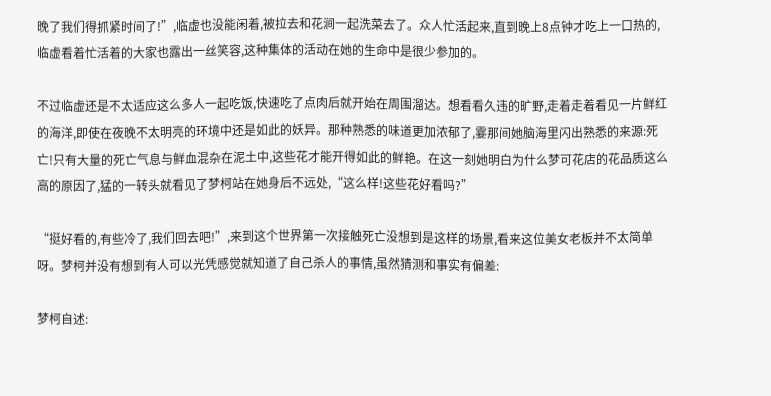晚了我们得抓紧时间了!”,临虚也没能闲着,被拉去和花涧一起洗菜去了。众人忙活起来,直到晚上8点钟才吃上一口热的,临虚看着忙活着的大家也露出一丝笑容,这种集体的活动在她的生命中是很少参加的。

不过临虚还是不太适应这么多人一起吃饭,快速吃了点肉后就开始在周围溜达。想看看久违的旷野,走着走着看见一片鲜红的海洋,即使在夜晚不太明亮的环境中还是如此的妖异。那种熟悉的味道更加浓郁了,霎那间她脑海里闪出熟悉的来源:死亡!只有大量的死亡气息与鲜血混杂在泥土中,这些花才能开得如此的鲜艳。在这一刻她明白为什么梦可花店的花品质这么高的原因了,猛的一转头就看见了梦柯站在她身后不远处,“这么样!这些花好看吗?”

“挺好看的,有些冷了,我们回去吧!”,来到这个世界第一次接触死亡没想到是这样的场景,看来这位美女老板并不太简单呀。梦柯并没有想到有人可以光凭感觉就知道了自己杀人的事情,虽然猜测和事实有偏差:

梦柯自述: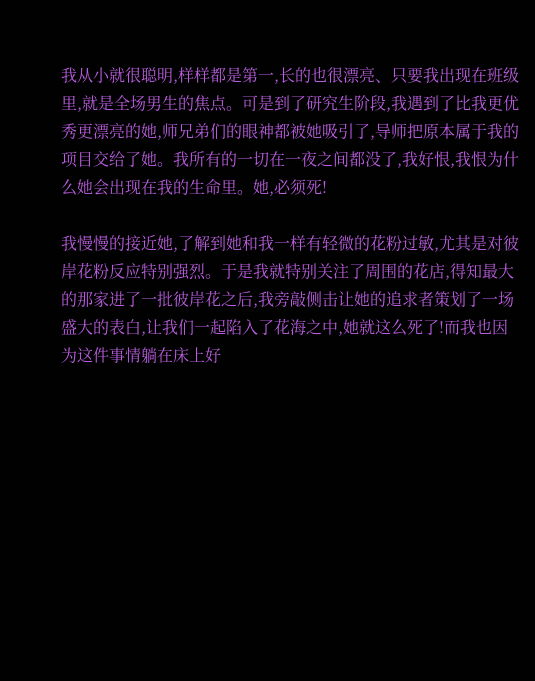我从小就很聪明,样样都是第一,长的也很漂亮、只要我出现在班级里,就是全场男生的焦点。可是到了研究生阶段,我遇到了比我更优秀更漂亮的她,师兄弟们的眼神都被她吸引了,导师把原本属于我的项目交给了她。我所有的一切在一夜之间都没了,我好恨,我恨为什么她会出现在我的生命里。她,必须死!

我慢慢的接近她,了解到她和我一样有轻微的花粉过敏,尤其是对彼岸花粉反应特别强烈。于是我就特别关注了周围的花店,得知最大的那家进了一批彼岸花之后,我旁敲侧击让她的追求者策划了一场盛大的表白,让我们一起陷入了花海之中,她就这么死了!而我也因为这件事情躺在床上好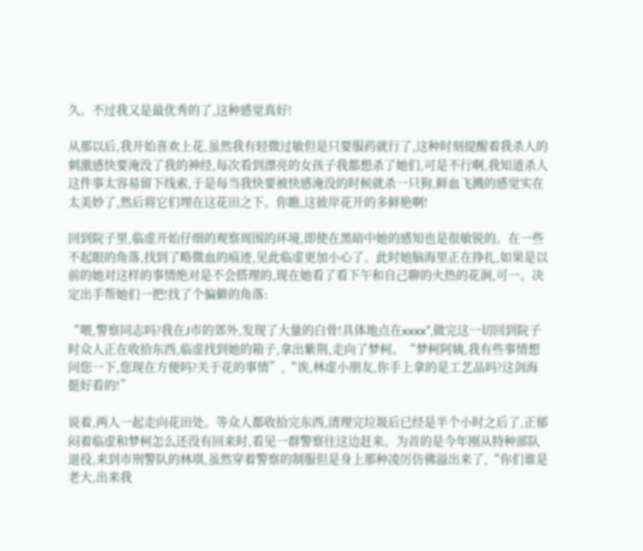久。不过我又是最优秀的了,这种感觉真好!

从那以后,我开始喜欢上花,虽然我有轻微过敏但是只要服药就行了,这种时刻提醒着我杀人的刺激感快要淹没了我的神经,每次看到漂亮的女孩子我都想杀了她们,可是不行啊,我知道杀人这件事太容易留下线索,于是每当我快要被快感淹没的时候就杀一只狗,鲜血飞溅的感觉实在太美妙了,然后将它们埋在这花田之下。你瞧,这彼岸花开的多鲜艳啊!

回到院子里,临虚开始仔细的观察周围的环境,即使在黑暗中她的感知也是很敏锐的。在一些不起眼的角落,找到了略微血的痕迹,见此临虚更加小心了。此时她脑海里正在挣扎,如果是以前的她对这样的事情绝对是不会搭理的,现在她看了看下午和自己聊的火热的花涧,可一。决定出手帮她们一把!找了个偏僻的角落:

“喂,警察同志吗?我在J市的郊外,发现了大量的白骨!具体地点在xxxx”,做完这一切回到院子时众人正在收拾东西,临虚找到她的箱子,拿出紫荆,走向了梦柯。“梦柯阿姨,我有些事情想问您一下,您现在方便吗?关于花的事情”,“诶,林虚小朋友,你手上拿的是工艺品吗?这剑海挺好看的!”

说着,两人一起走向花田处。等众人都收拾完东西,清理完垃圾后已经是半个小时之后了,正郁闷着临虚和梦柯怎么还没有回来时,看见一群警察往这边赶来。为首的是今年刚从特种部队退役,来到市刑警队的林琪,虽然穿着警察的制服但是身上那种凌厉仿佛溢出来了,“你们谁是老大,出来我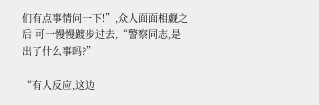们有点事情问一下!”,众人面面相觑之后 可一慢慢踱步过去,“警察同志,是出了什么事吗?”

“有人反应,这边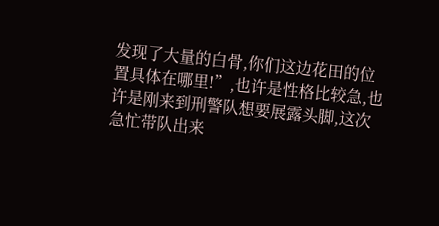发现了大量的白骨,你们这边花田的位置具体在哪里!”,也许是性格比较急,也许是刚来到刑警队想要展露头脚,这次急忙带队出来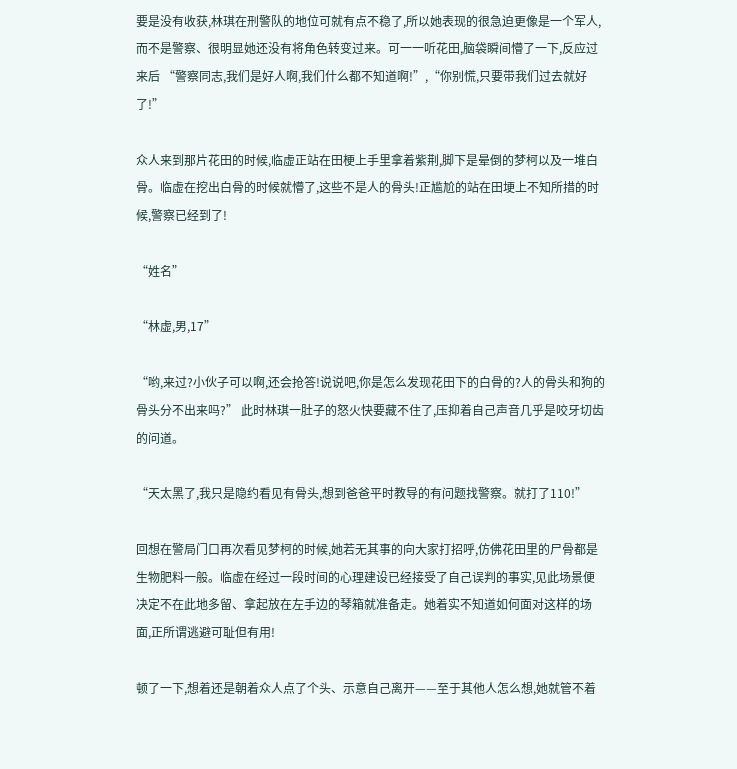要是没有收获,林琪在刑警队的地位可就有点不稳了,所以她表现的很急迫更像是一个军人,而不是警察、很明显她还没有将角色转变过来。可一一听花田,脑袋瞬间懵了一下,反应过来后 “警察同志,我们是好人啊,我们什么都不知道啊!”,“你别慌,只要带我们过去就好了!”

众人来到那片花田的时候,临虚正站在田梗上手里拿着紫荆,脚下是晕倒的梦柯以及一堆白骨。临虚在挖出白骨的时候就懵了,这些不是人的骨头!正尴尬的站在田埂上不知所措的时候,警察已经到了!

“姓名”

“林虚,男,17”

“哟,来过?小伙子可以啊,还会抢答!说说吧,你是怎么发现花田下的白骨的?人的骨头和狗的骨头分不出来吗?” 此时林琪一肚子的怒火快要藏不住了,压抑着自己声音几乎是咬牙切齿的问道。

“天太黑了,我只是隐约看见有骨头,想到爸爸平时教导的有问题找警察。就打了110!”

回想在警局门口再次看见梦柯的时候,她若无其事的向大家打招呼,仿佛花田里的尸骨都是生物肥料一般。临虚在经过一段时间的心理建设已经接受了自己误判的事实,见此场景便决定不在此地多留、拿起放在左手边的琴箱就准备走。她着实不知道如何面对这样的场面,正所谓逃避可耻但有用!

顿了一下,想着还是朝着众人点了个头、示意自己离开——至于其他人怎么想,她就管不着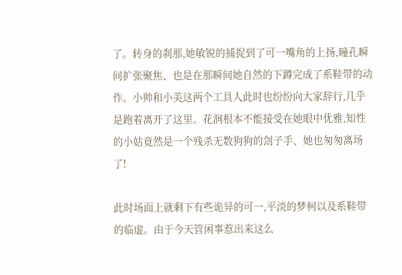了。转身的刹那,她敏锐的捕捉到了可一嘴角的上扬,瞳孔瞬间扩张聚焦、也是在那瞬间她自然的下蹲完成了系鞋带的动作。小帅和小美这两个工具人此时也纷纷向大家辞行,几乎是跑着离开了这里。花涧根本不能接受在她眼中优雅,知性的小姑竟然是一个残杀无数狗狗的刽子手、她也匆匆离场了!

此时场面上就剩下有些诡异的可一,平淡的梦柯以及系鞋带的临虚。由于今天管闲事惹出来这么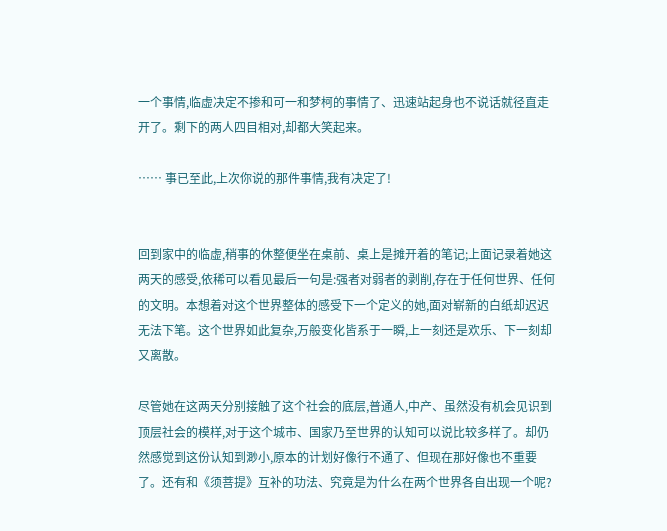一个事情,临虚决定不掺和可一和梦柯的事情了、迅速站起身也不说话就径直走开了。剩下的两人四目相对,却都大笑起来。

…… 事已至此,上次你说的那件事情,我有决定了!


回到家中的临虚,稍事的休整便坐在桌前、桌上是摊开着的笔记;上面记录着她这两天的感受,依稀可以看见最后一句是:强者对弱者的剥削,存在于任何世界、任何的文明。本想着对这个世界整体的感受下一个定义的她,面对崭新的白纸却迟迟无法下笔。这个世界如此复杂,万般变化皆系于一瞬,上一刻还是欢乐、下一刻却又离散。

尽管她在这两天分别接触了这个社会的底层,普通人,中产、虽然没有机会见识到顶层社会的模样,对于这个城市、国家乃至世界的认知可以说比较多样了。却仍然感觉到这份认知到渺小,原本的计划好像行不通了、但现在那好像也不重要了。还有和《须菩提》互补的功法、究竟是为什么在两个世界各自出现一个呢?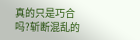真的只是巧合吗?斩断混乱的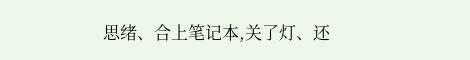思绪、合上笔记本,关了灯、还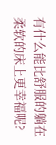有什么能比舒服的躺在柔软的床上更幸福呢?